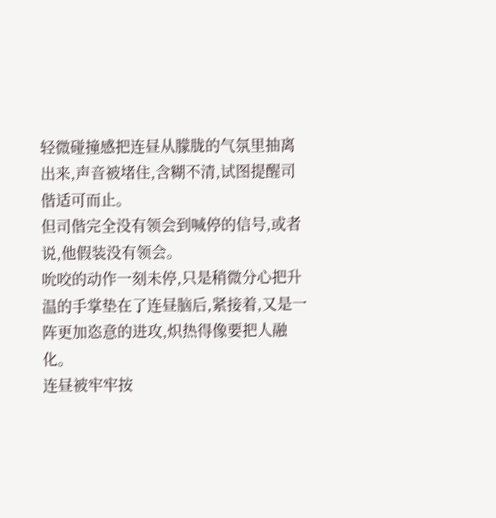轻微碰撞感把连昼从朦胧的气氛里抽离出来,声音被堵住,含糊不清,试图提醒司偕适可而止。
但司偕完全没有领会到喊停的信号,或者说,他假装没有领会。
吮咬的动作一刻未停,只是稍微分心把升温的手掌垫在了连昼脑后,紧接着,又是一阵更加恣意的进攻,炽热得像要把人融化。
连昼被牢牢按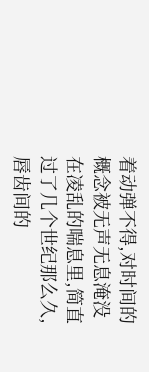着动弹不得,对时间的概念被无声无息淹没在凌乱的喘息里,简直过了几个世纪那么久,唇齿间的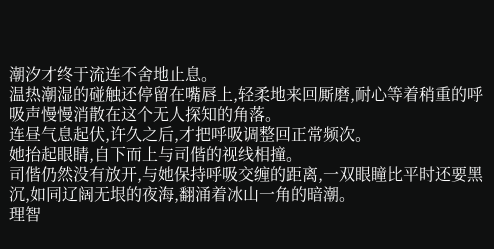潮汐才终于流连不舍地止息。
温热潮湿的碰触还停留在嘴唇上,轻柔地来回厮磨,耐心等着稍重的呼吸声慢慢消散在这个无人探知的角落。
连昼气息起伏,许久之后,才把呼吸调整回正常频次。
她抬起眼睛,自下而上与司偕的视线相撞。
司偕仍然没有放开,与她保持呼吸交缠的距离,一双眼瞳比平时还要黑沉,如同辽阔无垠的夜海,翻涌着冰山一角的暗潮。
理智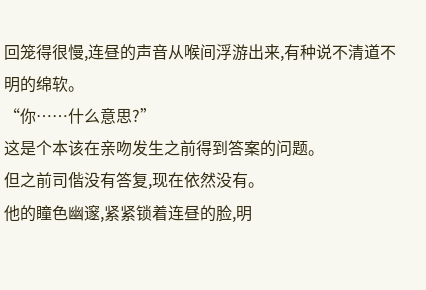回笼得很慢,连昼的声音从喉间浮游出来,有种说不清道不明的绵软。
“你……什么意思?”
这是个本该在亲吻发生之前得到答案的问题。
但之前司偕没有答复,现在依然没有。
他的瞳色幽邃,紧紧锁着连昼的脸,明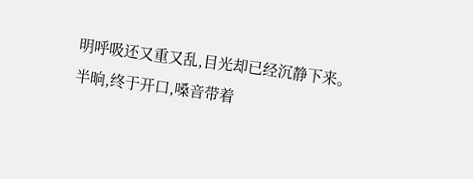明呼吸还又重又乱,目光却已经沉静下来。
半晌,终于开口,嗓音带着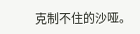克制不住的沙哑。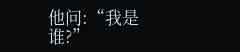他问:“我是谁?”